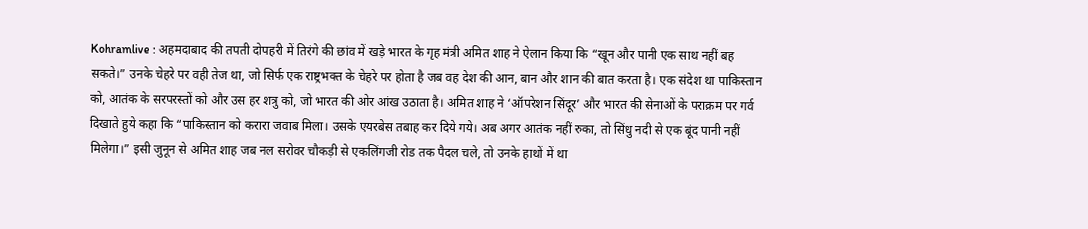Kohramlive : अहमदाबाद की तपती दोपहरी में तिरंगे की छांव में खड़े भारत के गृह मंत्री अमित शाह ने ऐलान किया कि “खून और पानी एक साथ नहीं बह सकते।” उनके चेहरे पर वही तेज था, जो सिर्फ एक राष्ट्रभक्त के चेहरे पर होता है जब वह देश की आन, बान और शान की बात करता है। एक संदेश था पाकिस्तान को, आतंक के सरपरस्तों को और उस हर शत्रु को, जो भारत की ओर आंख उठाता है। अमित शाह ने ‘ऑपरेशन सिंदूर’ और भारत की सेनाओं के पराक्रम पर गर्व दिखाते हुये कहा कि “पाकिस्तान को करारा जवाब मिला। उसके एयरबेस तबाह कर दिये गये। अब अगर आतंक नहीं रुका, तो सिंधु नदी से एक बूंद पानी नहीं मिलेगा।” इसी जुनून से अमित शाह जब नल सरोवर चौकड़ी से एकलिंगजी रोड तक पैदल चले, तो उनके हाथों में था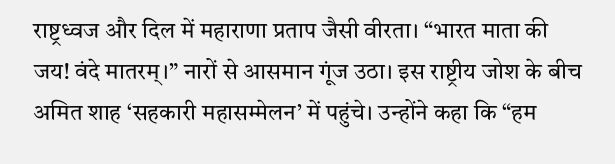राष्ट्रध्वज और दिल में महाराणा प्रताप जैसी वीरता। “भारत माता की जय! वंदे मातरम्।” नारों से आसमान गूंज उठा। इस राष्ट्रीय जोश के बीच अमित शाह ‘सहकारी महासम्मेलन’ में पहुंचे। उन्होंने कहा कि “हम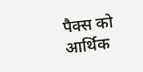पैक्स को आर्थिक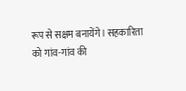रूप से सक्षम बनायेंगे। सहकारिता को गांव-गांव की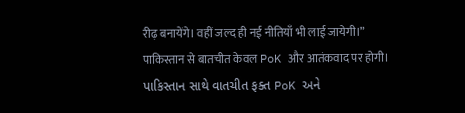रीढ़ बनायेंगे। वहीं जल्द ही नई नीतियाँ भी लाई जायेगी।”
पाकिस्तान से बातचीत केवल PoK और आतंकवाद पर होगी।
પાકિસ્તાન સાથે વાતચીત ફક્ત PoK અને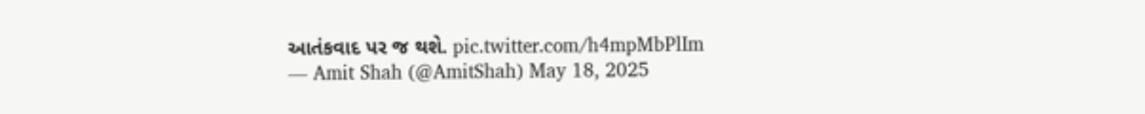આતંકવાદ પર જ થશે. pic.twitter.com/h4mpMbPlIm
— Amit Shah (@AmitShah) May 18, 2025